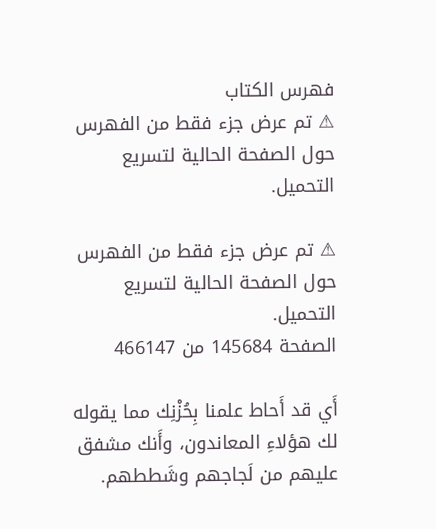فهرس الكتاب
⚠ تم عرض جزء فقط من الفهرس حول الصفحة الحالية لتسريع التحميل.

⚠ تم عرض جزء فقط من الفهرس حول الصفحة الحالية لتسريع التحميل.
الصفحة 145684 من 466147

أَي قد أَحاط علمنا بِحُزْنِك مما يقوله لك هؤلاءِ المعاندون، وأَنك مشفق عليهم من لَجاجهم وشَططهم.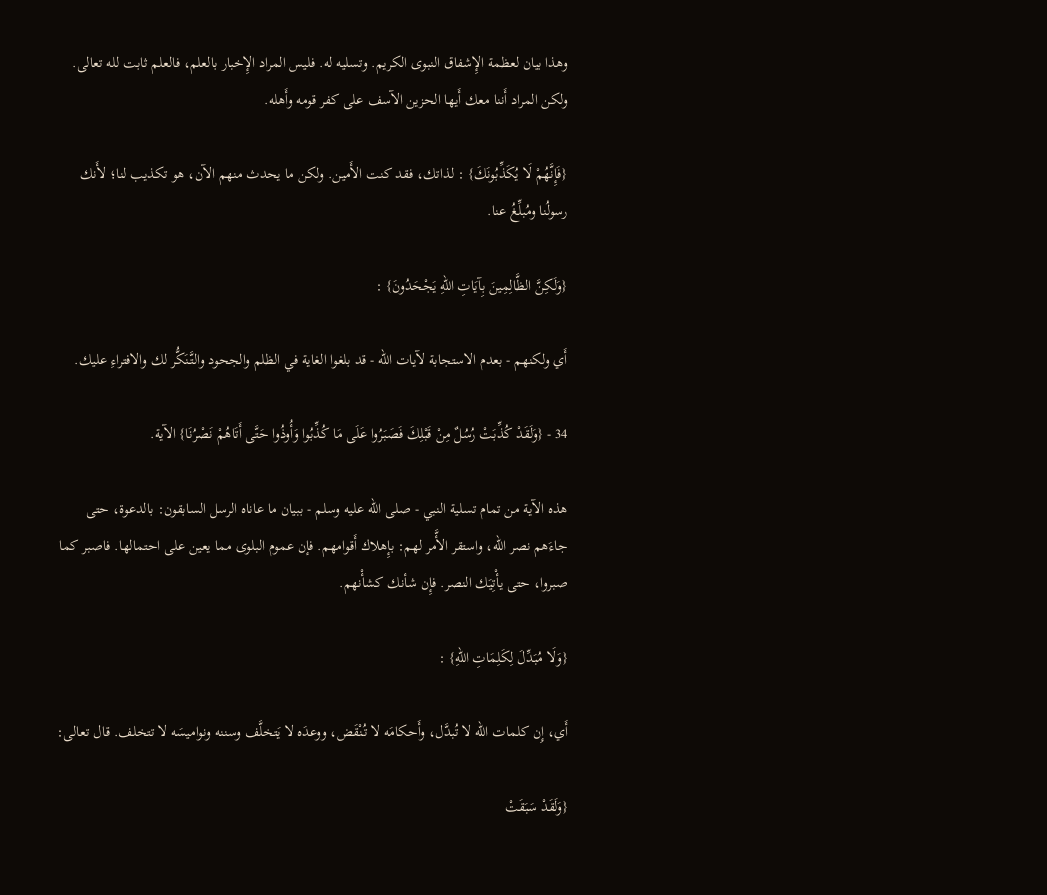وهذا بيان لعظمة الإِشفاق النبوى الكريم. وتسليه له. فليس المراد الإِخبار بالعلم، فالعلم ثابت لله تعالى. ولكن المراد أَننا معك أَيها الحزين الآسف على كفر قومه وأَهله.

{فَإِنَّهُمْ لَا يُكَذِّبُونَكَ} : لذاتك، فقد كنت الأَمين. ولكن ما يحدث منهم الآن، هو تكذيب لنا؛ لأَنك رسولُنا ومُبلِّغُ عنا.

{وَلَكِنَّ الظَّالِمِينَ بِآيَاتِ اللهِ يَجْحَدُونَ} :

أَي ولكنهم - بعدم الاستجابة لآيات الله - قد بلغوا الغاية في الظلم والجحود والتَّنَكُّر لك والافتراءِ عليك.

34 - {وَلَقَدْ كُذِّبَتْ رُسُلٌ مِنْ قَبْلِكَ فَصَبَرُوا عَلَى مَا كُذِّبُوا وَأُوذُوا حَتَّى أَتَاهُمْ نَصْرُنَا} الآية.

هذه الآية من تمام تسلية النبي - صلى الله عليه وسلم - ببيان ما عاناه الرسل السابقون: بالدعوة، حتى جاءَهم نصر الله، واستقر الأَّمر لهم: بإِهلاك أَقوامهم. فإن عموم البلوى مما يعين على احتمالها. فاصبر كما صبروا، حتى يأْتِيَك النصر. فإِن شأنك كشأْنهم.

{وَلَا مُبَدِّلَ لِكَلِمَاتِ اللهِ} :

أَي، إِن كلمات الله لا تُبدَّل، وأَحكامَه لا تُنْقَض، ووعدَه لا يَتخلَّف وسننه ونواميسَه لا تتخلف. قال تعالى:

{وَلَقَدْ سَبَقَتْ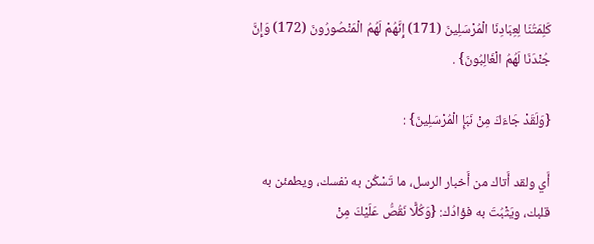كَلِمَتُنَا لِعِبَادِنَا الْمُرْسَلِينَ (171) إِنَّهُمْ لَهُمُ الْمَنْصُورُونَ (172) وَإِنَّ جُنْدَنَا لَهُمُ الْغَالِبُونَ} .

{وَلَقَدْ جَاءَكَ مِنْ نَبَإِ الْمُرْسَلِينَ} :

أَي ولقد أَتاك من أَخبار الرسل، ما تَسْكُن به نفسك، ويطمئن به قلبك، ويَثْبُتَ به فؤادُك: {وَكُلًّا نَقُصُّ عَلَيْكَ مِنْ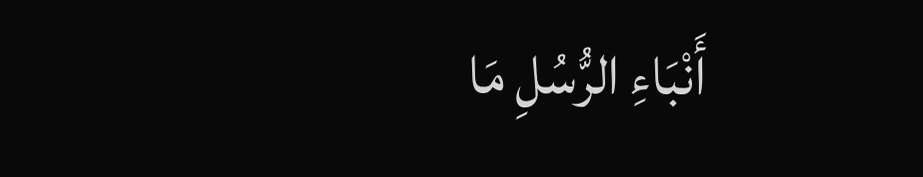أَنْبَاءِ الرُّسُلِ مَا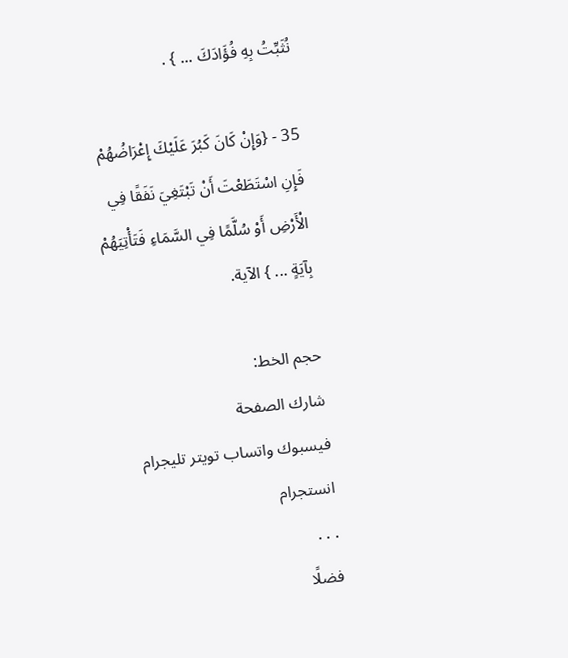نُثَبِّتُ بِهِ فُؤَادَكَ ... } .

35 - {وَإِنْ كَانَ كَبُرَ عَلَيْكَ إِعْرَاضُهُمْ فَإِنِ اسْتَطَعْتَ أَنْ تَبْتَغِيَ نَفَقًا فِي الْأَرْضِ أَوْ سُلَّمًا فِي السَّمَاءِ فَتَأْتِيَهُمْ بِآيَةٍ ... } الآية.

حجم الخط:
شارك الصفحة
فيسبوك واتساب تويتر تليجرام انستجرام
. . .
فضلًا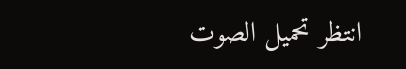انتظر تحميل الصوت